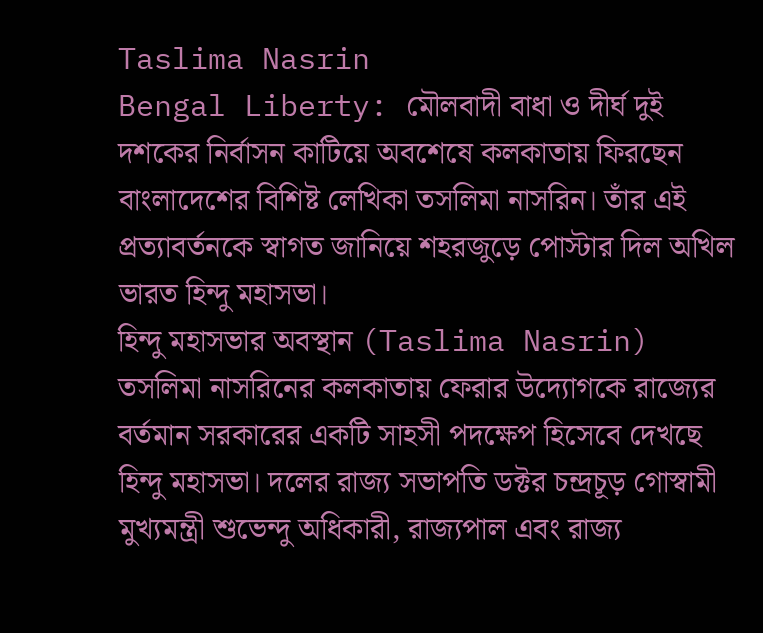Taslima Nasrin
Bengal Liberty: মৌলবাদী বাধা ও দীর্ঘ দুই দশকের নির্বাসন কাটিয়ে অবশেষে কলকাতায় ফিরছেন বাংলাদেশের বিশিষ্ট লেখিকা তসলিমা নাসরিন। তাঁর এই প্রত্যাবর্তনকে স্বাগত জানিয়ে শহরজুড়ে পোস্টার দিল অখিল ভারত হিন্দু মহাসভা।
হিন্দু মহাসভার অবস্থান (Taslima Nasrin)
তসলিমা নাসরিনের কলকাতায় ফেরার উদ্যোগকে রাজ্যের বর্তমান সরকারের একটি সাহসী পদক্ষেপ হিসেবে দেখছে হিন্দু মহাসভা। দলের রাজ্য সভাপতি ডক্টর চন্দ্রচূড় গোস্বামী মুখ্যমন্ত্রী শুভেন্দু অধিকারী, রাজ্যপাল এবং রাজ্য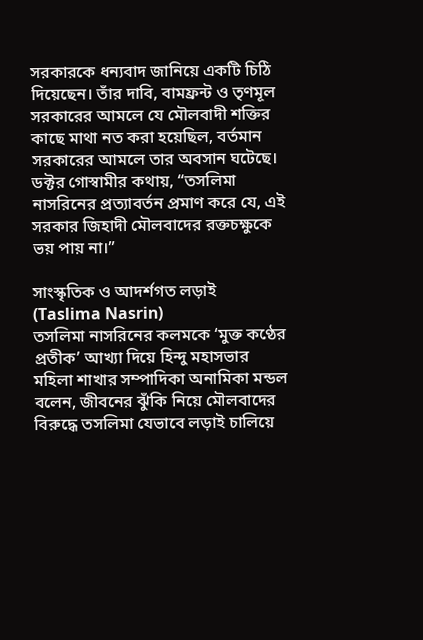সরকারকে ধন্যবাদ জানিয়ে একটি চিঠি দিয়েছেন। তাঁর দাবি, বামফ্রন্ট ও তৃণমূল সরকারের আমলে যে মৌলবাদী শক্তির কাছে মাথা নত করা হয়েছিল, বর্তমান সরকারের আমলে তার অবসান ঘটেছে। ডক্টর গোস্বামীর কথায়, “তসলিমা নাসরিনের প্রত্যাবর্তন প্রমাণ করে যে, এই সরকার জিহাদী মৌলবাদের রক্তচক্ষুকে ভয় পায় না।”

সাংস্কৃতিক ও আদর্শগত লড়াই (Taslima Nasrin)
তসলিমা নাসরিনের কলমকে ‘মুক্ত কণ্ঠের প্রতীক’ আখ্যা দিয়ে হিন্দু মহাসভার মহিলা শাখার সম্পাদিকা অনামিকা মন্ডল বলেন, জীবনের ঝুঁকি নিয়ে মৌলবাদের বিরুদ্ধে তসলিমা যেভাবে লড়াই চালিয়ে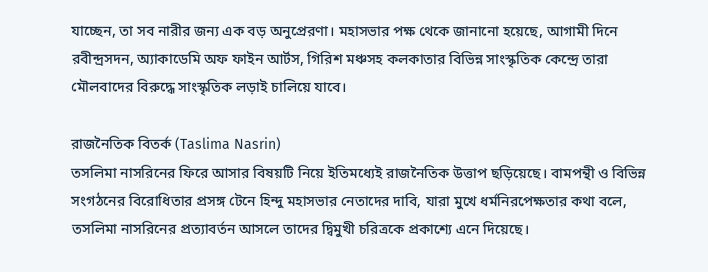যাচ্ছেন, তা সব নারীর জন্য এক বড় অনুপ্রেরণা। মহাসভার পক্ষ থেকে জানানো হয়েছে, আগামী দিনে রবীন্দ্রসদন, অ্যাকাডেমি অফ ফাইন আর্টস, গিরিশ মঞ্চসহ কলকাতার বিভিন্ন সাংস্কৃতিক কেন্দ্রে তারা মৌলবাদের বিরুদ্ধে সাংস্কৃতিক লড়াই চালিয়ে যাবে।

রাজনৈতিক বিতর্ক (Taslima Nasrin)
তসলিমা নাসরিনের ফিরে আসার বিষয়টি নিয়ে ইতিমধ্যেই রাজনৈতিক উত্তাপ ছড়িয়েছে। বামপন্থী ও বিভিন্ন সংগঠনের বিরোধিতার প্রসঙ্গ টেনে হিন্দু মহাসভার নেতাদের দাবি, যারা মুখে ধর্মনিরপেক্ষতার কথা বলে, তসলিমা নাসরিনের প্রত্যাবর্তন আসলে তাদের দ্বিমুখী চরিত্রকে প্রকাশ্যে এনে দিয়েছে।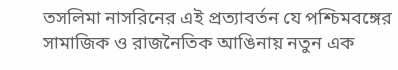তসলিমা নাসরিনের এই প্রত্যাবর্তন যে পশ্চিমবঙ্গের সামাজিক ও রাজনৈতিক আঙিনায় নতুন এক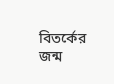বিতর্কের জন্ম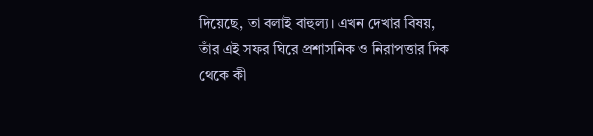দিয়েছে, তা বলাই বাহুল্য। এখন দেখার বিষয়, তাঁর এই সফর ঘিরে প্রশাসনিক ও নিরাপত্তার দিক থেকে কী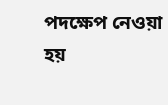পদক্ষেপ নেওয়া হয়